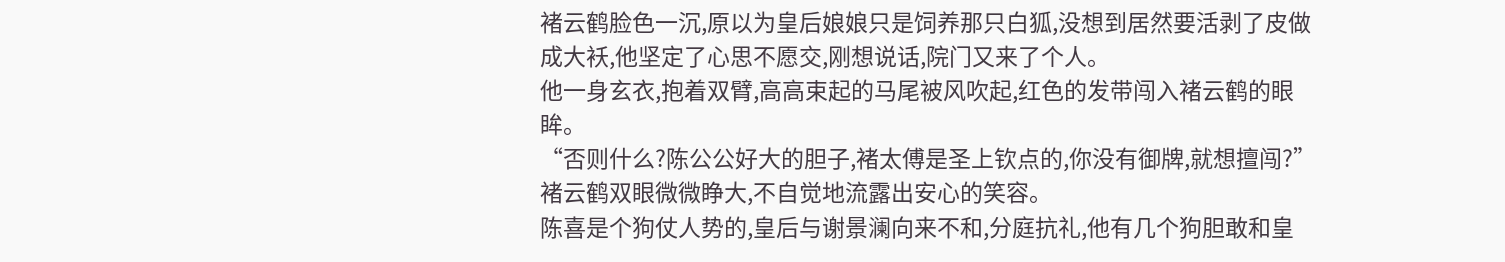褚云鹤脸色一沉,原以为皇后娘娘只是饲养那只白狐,没想到居然要活剥了皮做成大袄,他坚定了心思不愿交,刚想说话,院门又来了个人。
他一身玄衣,抱着双臂,高高束起的马尾被风吹起,红色的发带闯入褚云鹤的眼眸。
“否则什么?陈公公好大的胆子,褚太傅是圣上钦点的,你没有御牌,就想擅闯?”
褚云鹤双眼微微睁大,不自觉地流露出安心的笑容。
陈喜是个狗仗人势的,皇后与谢景澜向来不和,分庭抗礼,他有几个狗胆敢和皇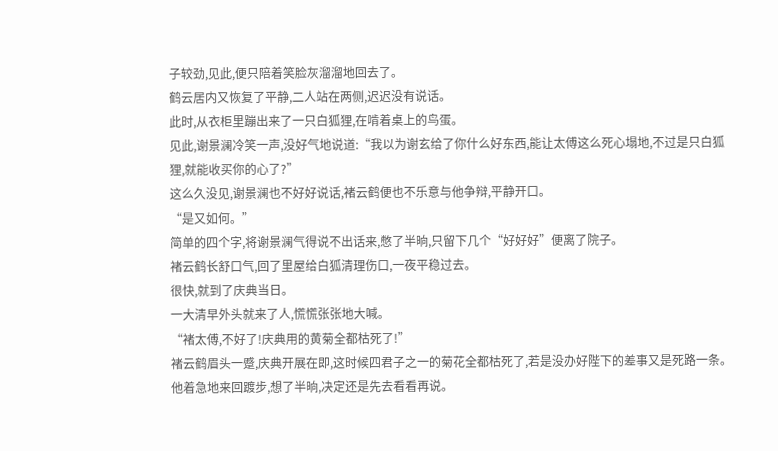子较劲,见此,便只陪着笑脸灰溜溜地回去了。
鹤云居内又恢复了平静,二人站在两侧,迟迟没有说话。
此时,从衣柜里蹦出来了一只白狐狸,在啃着桌上的鸟蛋。
见此,谢景澜冷笑一声,没好气地说道:“我以为谢玄给了你什么好东西,能让太傅这么死心塌地,不过是只白狐狸,就能收买你的心了?”
这么久没见,谢景澜也不好好说话,褚云鹤便也不乐意与他争辩,平静开口。
“是又如何。”
简单的四个字,将谢景澜气得说不出话来,憋了半晌,只留下几个“好好好”便离了院子。
褚云鹤长舒口气,回了里屋给白狐清理伤口,一夜平稳过去。
很快,就到了庆典当日。
一大清早外头就来了人,慌慌张张地大喊。
“褚太傅,不好了!庆典用的黄菊全都枯死了!”
褚云鹤眉头一蹙,庆典开展在即,这时候四君子之一的菊花全都枯死了,若是没办好陛下的差事又是死路一条。
他着急地来回踱步,想了半晌,决定还是先去看看再说。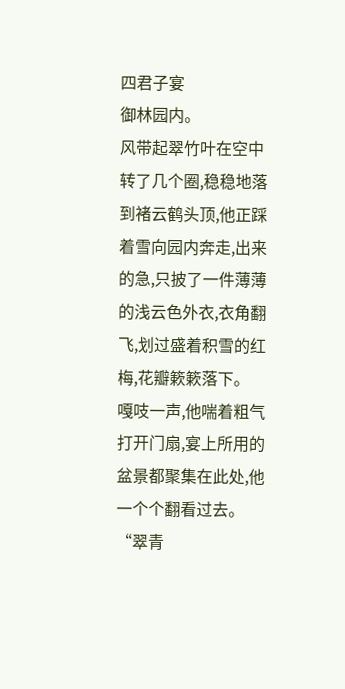四君子宴
御林园内。
风带起翠竹叶在空中转了几个圈,稳稳地落到褚云鹤头顶,他正踩着雪向园内奔走,出来的急,只披了一件薄薄的浅云色外衣,衣角翻飞,划过盛着积雪的红梅,花瓣簌簌落下。
嘎吱一声,他喘着粗气打开门扇,宴上所用的盆景都聚集在此处,他一个个翻看过去。
“翠青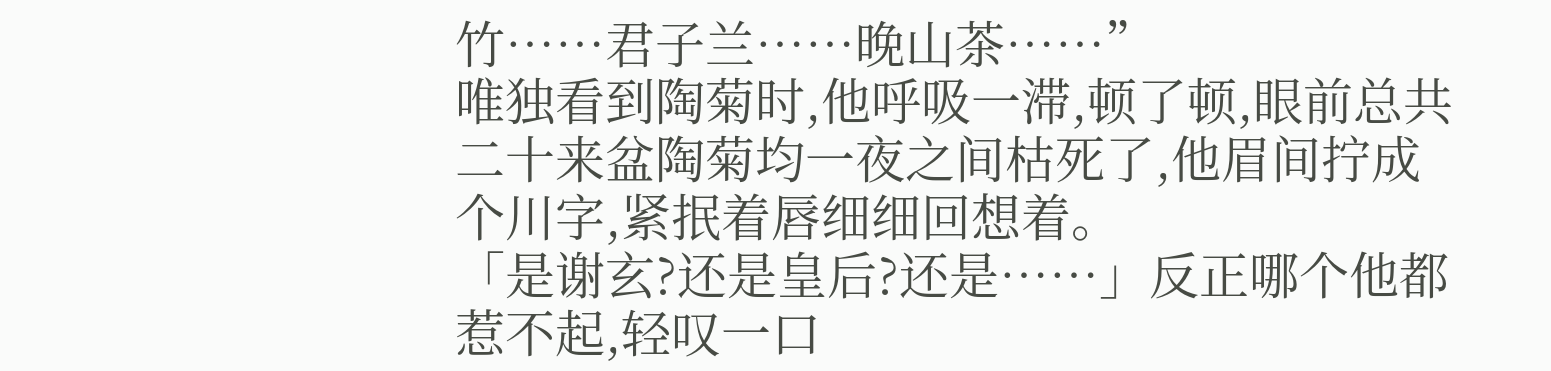竹……君子兰……晚山茶……”
唯独看到陶菊时,他呼吸一滞,顿了顿,眼前总共二十来盆陶菊均一夜之间枯死了,他眉间拧成个川字,紧抿着唇细细回想着。
「是谢玄?还是皇后?还是……」反正哪个他都惹不起,轻叹一口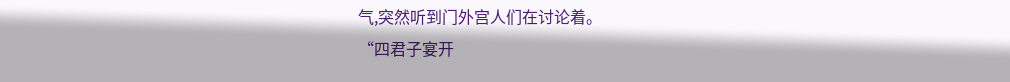气,突然听到门外宫人们在讨论着。
“四君子宴开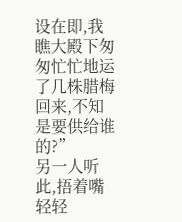设在即,我瞧大殿下匆匆忙忙地运了几株腊梅回来,不知是要供给谁的?”
另一人听此,捂着嘴轻轻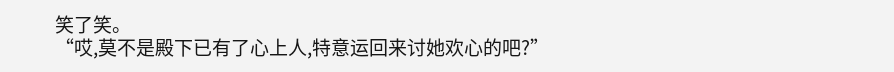笑了笑。
“哎,莫不是殿下已有了心上人,特意运回来讨她欢心的吧?”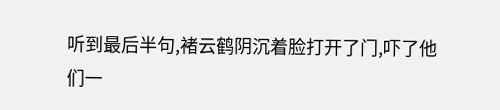听到最后半句,褚云鹤阴沉着脸打开了门,吓了他们一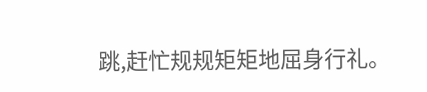跳,赶忙规规矩矩地屈身行礼。